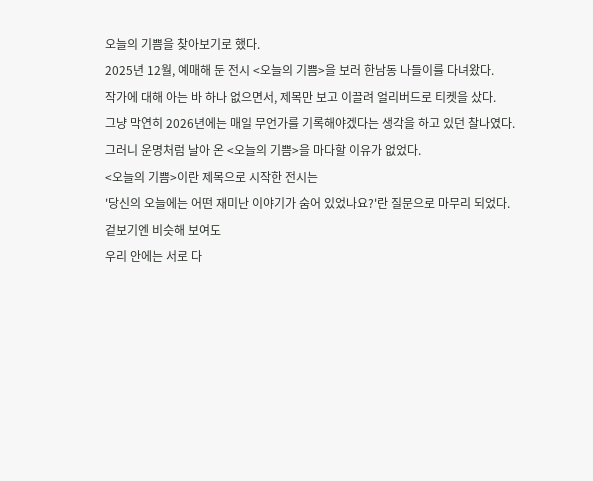오늘의 기쁨을 찾아보기로 했다.
2025년 12월, 예매해 둔 전시 <오늘의 기쁨>을 보러 한남동 나들이를 다녀왔다.
작가에 대해 아는 바 하나 없으면서, 제목만 보고 이끌려 얼리버드로 티켓을 샀다.
그냥 막연히 2026년에는 매일 무언가를 기록해야겠다는 생각을 하고 있던 찰나였다.
그러니 운명처럼 날아 온 <오늘의 기쁨>을 마다할 이유가 없었다.
<오늘의 기쁨>이란 제목으로 시작한 전시는
'당신의 오늘에는 어떤 재미난 이야기가 숨어 있었나요?'란 질문으로 마무리 되었다.
겉보기엔 비슷해 보여도
우리 안에는 서로 다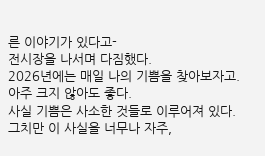른 이야기가 있다고-
전시장을 나서며 다짐했다.
2026년에는 매일 나의 기쁨을 찾아보자고.
아주 크지 않아도 좋다.
사실 기쁨은 사소한 것들로 이루어져 있다.
그치만 이 사실을 너무나 자주,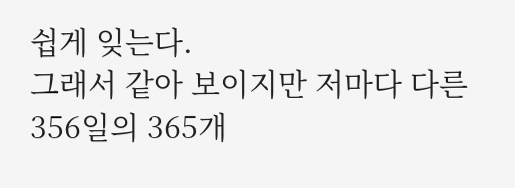쉽게 잊는다.
그래서 같아 보이지만 저마다 다른
356일의 365개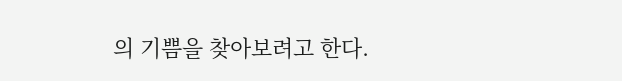의 기쁨을 찾아보려고 한다.